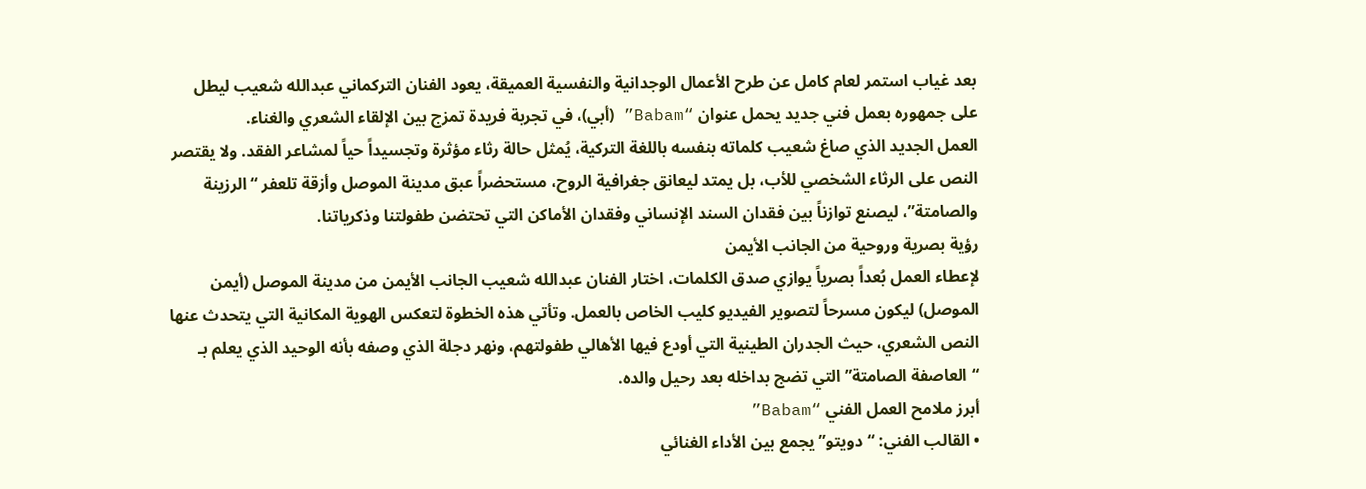بعد غياب استمر لعام كامل عن طرح الأعمال الوجدانية والنفسية العميقة، يعود الفنان التركماني عبدالله شعيب ليطل على جمهوره بعمل فني جديد يحمل عنوان “Babam” (أبي)، في تجربة فريدة تمزج بين الإلقاء الشعري والغناء.
العمل الجديد الذي صاغ شعيب كلماته بنفسه باللغة التركية، يُمثل حالة رثاء مؤثرة وتجسيداً حياً لمشاعر الفقد. ولا يقتصر النص على الرثاء الشخصي للأب، بل يمتد ليعانق جغرافية الروح، مستحضراً عبق مدينة الموصل وأزقة تلعفر “الرزينة والصامتة”، ليصنع توازناً بين فقدان السند الإنساني وفقدان الأماكن التي تحتضن طفولتنا وذكرياتنا.
رؤية بصرية وروحية من الجانب الأيمن
لإعطاء العمل بُعداً بصرياً يوازي صدق الكلمات، اختار الفنان عبدالله شعيب الجانب الأيمن من مدينة الموصل (أيمن الموصل) ليكون مسرحاً لتصوير الفيديو كليب الخاص بالعمل. وتأتي هذه الخطوة لتعكس الهوية المكانية التي يتحدث عنها النص الشعري، حيث الجدران الطينية التي أودع فيها الأهالي طفولتهم، ونهر دجلة الذي وصفه بأنه الوحيد الذي يعلم بـ “العاصفة الصامتة” التي تضج بداخله بعد رحيل والده.
أبرز ملامح العمل الفني “Babam”
• القالب الفني: “دويتو” يجمع بين الأداء الغنائي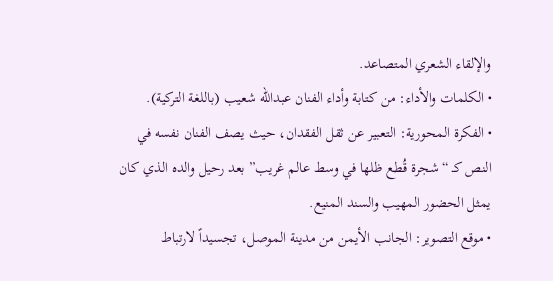والإلقاء الشعري المتصاعد.
• الكلمات والأداء: من كتابة وأداء الفنان عبدالله شعيب (باللغة التركية).
• الفكرة المحورية: التعبير عن ثقل الفقدان، حيث يصف الفنان نفسه في النص كـ “شجرة قُطع ظلها في وسط عالم غريب” بعد رحيل والده الذي كان يمثل الحضور المهيب والسند المنيع.
• موقع التصوير: الجانب الأيمن من مدينة الموصل، تجسيداً لارتباط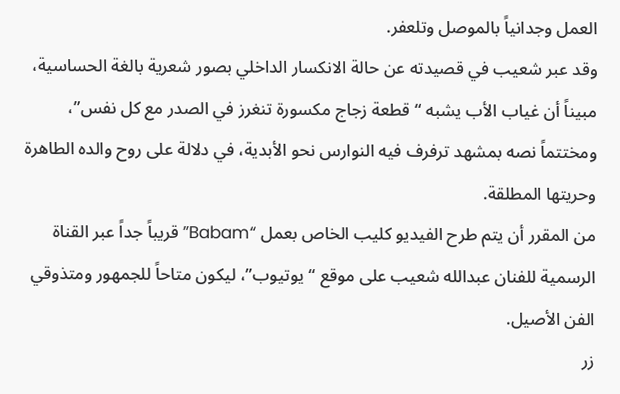العمل وجدانياً بالموصل وتلعفر.
وقد عبر شعيب في قصيدته عن حالة الانكسار الداخلي بصور شعرية بالغة الحساسية، مبيناً أن غياب الأب يشبه “قطعة زجاج مكسورة تنغرز في الصدر مع كل نفس”، ومختتماً نصه بمشهد ترفرف فيه النوارس نحو الأبدية، في دلالة على روح والده الطاهرة وحريتها المطلقة.
من المقرر أن يتم طرح الفيديو كليب الخاص بعمل “Babam” قريباً جداً عبر القناة الرسمية للفنان عبدالله شعيب على موقع “يوتيوب”، ليكون متاحاً للجمهور ومتذوقي الفن الأصيل.
زر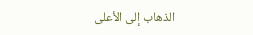الذهاب إلى الأعلى